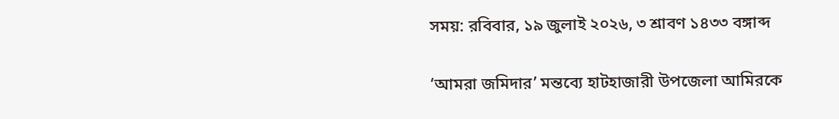সময়: রবিবার, ১৯ জুলাই ২০২৬, ৩ শ্রাবণ ১৪৩৩ বঙ্গাব্দ

‘আমরা জমিদার’ মন্তব্যে হাটহাজারী উপজেলা আমিরকে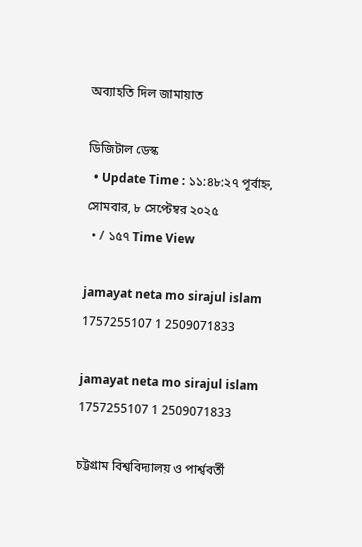অব্যাহতি দিল জামায়াত

ডিজিটাল ডেস্ক
  • Update Time : ১১:৪৮:২৭ পূর্বাহ্ন, সোমবার, ৮ সেপ্টেম্বর ২০২৫
  • / ১৫৭ Time View

jamayat neta mo sirajul islam 1757255107 1 2509071833

jamayat neta mo sirajul islam 1757255107 1 2509071833

চট্টগ্রাম বিশ্ববিদ্যালয় ও পার্শ্ববর্তী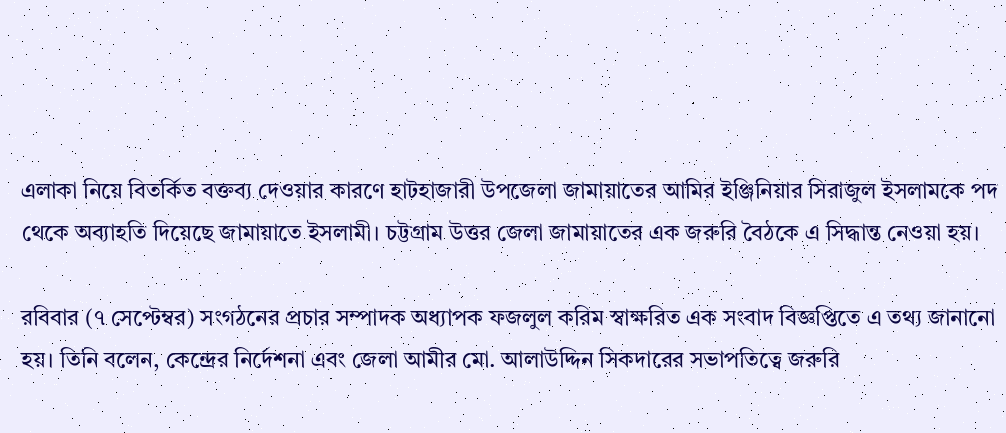এলাকা নিয়ে বিতর্কিত বক্তব্য দেওয়ার কারণে হাটহাজারী উপজেলা জামায়াতের আমির ইঞ্জিনিয়ার সিরাজুল ইসলামকে পদ থেকে অব্যাহতি দিয়েছে জামায়াতে ইসলামী। চট্টগ্রাম উত্তর জেলা জামায়াতের এক জরুরি বৈঠকে এ সিদ্ধান্ত নেওয়া হয়।

রবিবার (৭ সেপ্টেম্বর) সংগঠনের প্রচার সম্পাদক অধ্যাপক ফজলুল করিম স্বাক্ষরিত এক সংবাদ বিজ্ঞপ্তিতে এ তথ্য জানানো হয়। তিনি বলেন, কেন্দ্রের নির্দেশনা এবং জেলা আমীর মো. আলাউদ্দিন সিকদারের সভাপতিত্বে জরুরি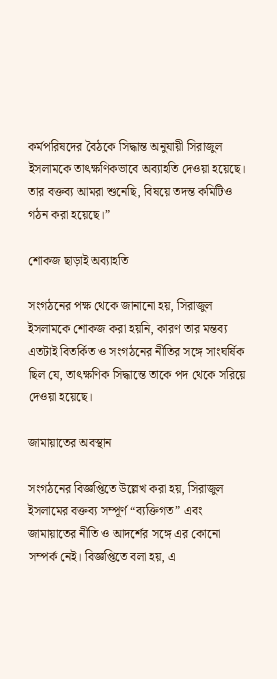কর্মপরিষদের বৈঠকে সিদ্ধান্ত অনুযায়ী সিরাজুল ইসলামকে তাৎক্ষণিকভাবে অব্যাহতি দেওয়া হয়েছে। তার বক্তব্য আমরা শুনেছি, বিষয়ে তদন্ত কমিটিও গঠন করা হয়েছে।”

শোকজ ছাড়াই অব্যাহতি

সংগঠনের পক্ষ থেকে জানানো হয়, সিরাজুল ইসলামকে শোকজ করা হয়নি, কারণ তার মন্তব্য এতটাই বিতর্কিত ও সংগঠনের নীতির সঙ্গে সাংঘর্ষিক ছিল যে, তাৎক্ষণিক সিদ্ধান্তে তাকে পদ থেকে সরিয়ে দেওয়া হয়েছে।

জামায়াতের অবস্থান

সংগঠনের বিজ্ঞপ্তিতে উল্লেখ করা হয়, সিরাজুল ইসলামের বক্তব্য সম্পূর্ণ “ব্যক্তিগত” এবং জামায়াতের নীতি ও আদর্শের সঙ্গে এর কোনো সম্পর্ক নেই। বিজ্ঞপ্তিতে বলা হয়, এ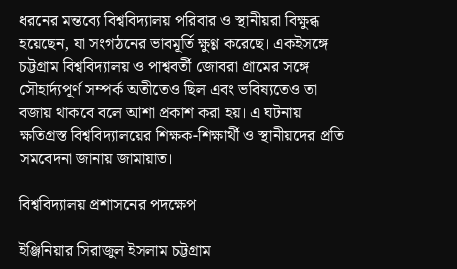ধরনের মন্তব্যে বিশ্ববিদ্যালয় পরিবার ও স্থানীয়রা বিক্ষুব্ধ হয়েছেন, যা সংগঠনের ভাবমূর্তি ক্ষুণ্ণ করেছে। একইসঙ্গে চট্টগ্রাম বিশ্ববিদ্যালয় ও পাশ্ববর্তী জোবরা গ্রামের সঙ্গে সৌহার্দ্যপূর্ণ সম্পর্ক অতীতেও ছিল এবং ভবিষ্যতেও তা বজায় থাকবে বলে আশা প্রকাশ করা হয়। এ ঘটনায় ক্ষতিগ্রস্ত বিশ্ববিদ্যালয়ের শিক্ষক-শিক্ষার্থী ও স্থানীয়দের প্রতি সমবেদনা জানায় জামায়াত।

বিশ্ববিদ্যালয় প্রশাসনের পদক্ষেপ

ইঞ্জিনিয়ার সিরাজুল ইসলাম চট্টগ্রাম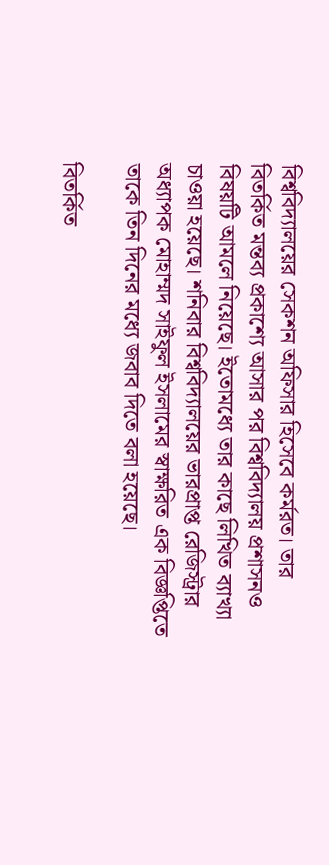বিশ্ববিদ্যালয়ের সেকশন অফিসার হিসেবে কর্মরত। তার বিতর্কিত মন্তব্য প্রকাশ্যে আসার পর বিশ্ববিদ্যালয় প্রশাসনও বিষয়টি আমলে নিয়েছে। ইতোমধ্যে তার কাছে লিখিত ব্যাখ্যা চাওয়া হয়েছে। শনিবার বিশ্ববিদ্যালয়ের ভারপ্রাপ্ত রেজিস্ট্রার অধ্যাপক মোহাম্মদ সাইফুল ইসলামের স্বাক্ষরিত এক বিজ্ঞপ্তিতে তাকে তিন দিনের মধ্যে জবাব দিতে বলা হয়েছে।

বিতর্কিত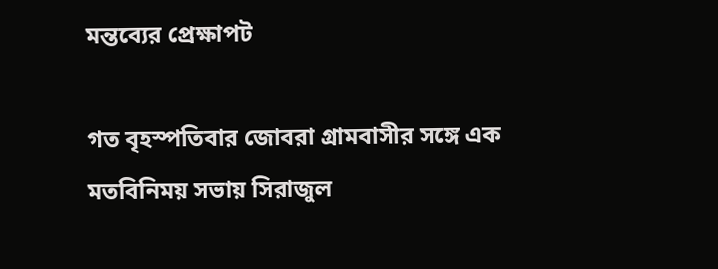মন্তব্যের প্রেক্ষাপট

গত বৃহস্পতিবার জোবরা গ্রামবাসীর সঙ্গে এক মতবিনিময় সভায় সিরাজুল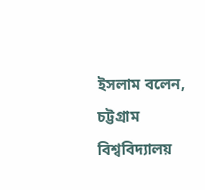ইসলাম বলেন, চট্টগ্রাম বিশ্ববিদ্যালয়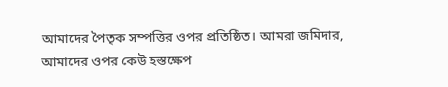আমাদের পৈতৃক সম্পত্তির ওপর প্রতিষ্ঠিত। আমরা জমিদার, আমাদের ওপর কেউ হস্তক্ষেপ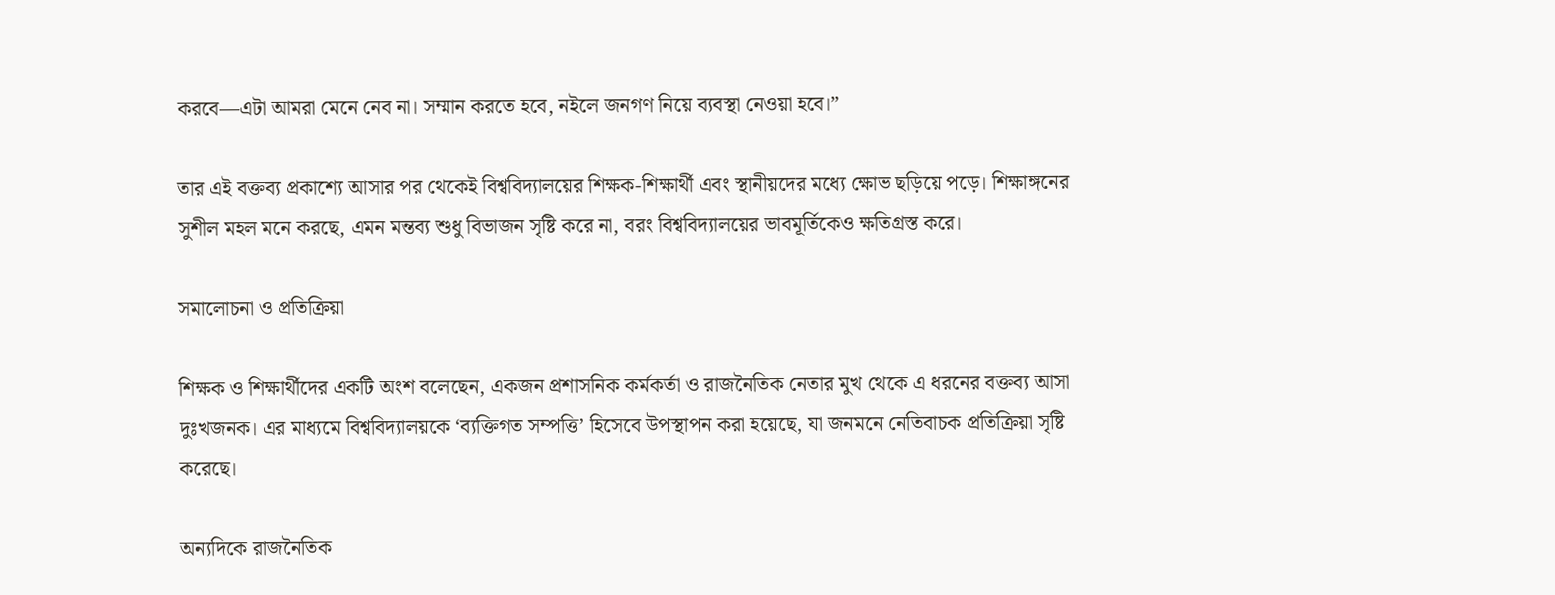করবে—এটা আমরা মেনে নেব না। সম্মান করতে হবে, নইলে জনগণ নিয়ে ব্যবস্থা নেওয়া হবে।”

তার এই বক্তব্য প্রকাশ্যে আসার পর থেকেই বিশ্ববিদ্যালয়ের শিক্ষক-শিক্ষার্থী এবং স্থানীয়দের মধ্যে ক্ষোভ ছড়িয়ে পড়ে। শিক্ষাঙ্গনের সুশীল মহল মনে করছে, এমন মন্তব্য শুধু বিভাজন সৃষ্টি করে না, বরং বিশ্ববিদ্যালয়ের ভাবমূর্তিকেও ক্ষতিগ্রস্ত করে।

সমালোচনা ও প্রতিক্রিয়া

শিক্ষক ও শিক্ষার্থীদের একটি অংশ বলেছেন, একজন প্রশাসনিক কর্মকর্তা ও রাজনৈতিক নেতার মুখ থেকে এ ধরনের বক্তব্য আসা দুঃখজনক। এর মাধ্যমে বিশ্ববিদ্যালয়কে ‘ব্যক্তিগত সম্পত্তি’ হিসেবে উপস্থাপন করা হয়েছে, যা জনমনে নেতিবাচক প্রতিক্রিয়া সৃষ্টি করেছে।

অন্যদিকে রাজনৈতিক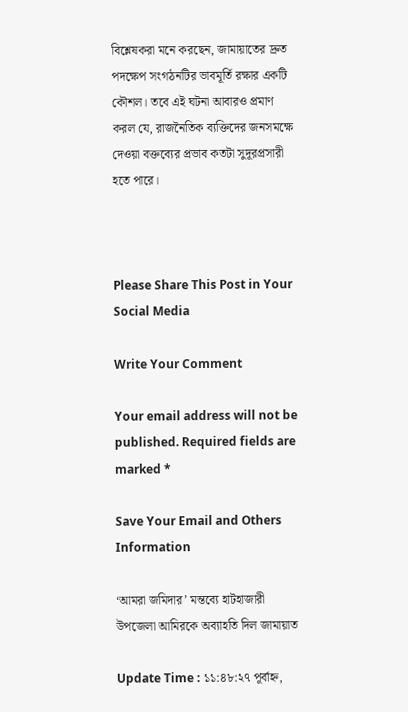বিশ্লেষকরা মনে করছেন, জামায়াতের দ্রুত পদক্ষেপ সংগঠনটির ভাবমূর্তি রক্ষার একটি কৌশল। তবে এই ঘটনা আবারও প্রমাণ করল যে, রাজনৈতিক ব্যক্তিদের জনসমক্ষে দেওয়া বক্তব্যের প্রভাব কতটা সুদূরপ্রসারী হতে পারে।



Please Share This Post in Your Social Media

Write Your Comment

Your email address will not be published. Required fields are marked *

Save Your Email and Others Information

‘আমরা জমিদার’ মন্তব্যে হাটহাজারী উপজেলা আমিরকে অব্যাহতি দিল জামায়াত

Update Time : ১১:৪৮:২৭ পূর্বাহ্ন,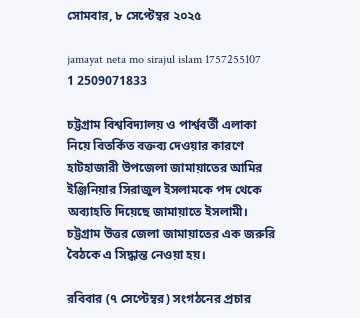সোমবার, ৮ সেপ্টেম্বর ২০২৫

jamayat neta mo sirajul islam 1757255107 1 2509071833

চট্টগ্রাম বিশ্ববিদ্যালয় ও পার্শ্ববর্তী এলাকা নিয়ে বিতর্কিত বক্তব্য দেওয়ার কারণে হাটহাজারী উপজেলা জামায়াতের আমির ইঞ্জিনিয়ার সিরাজুল ইসলামকে পদ থেকে অব্যাহতি দিয়েছে জামায়াতে ইসলামী। চট্টগ্রাম উত্তর জেলা জামায়াতের এক জরুরি বৈঠকে এ সিদ্ধান্ত নেওয়া হয়।

রবিবার (৭ সেপ্টেম্বর) সংগঠনের প্রচার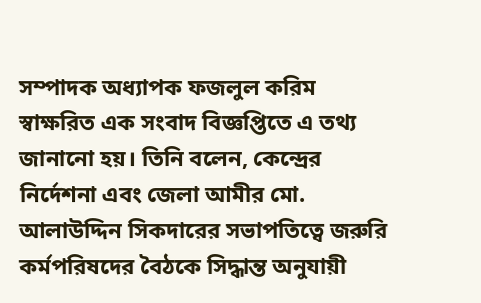সম্পাদক অধ্যাপক ফজলুল করিম স্বাক্ষরিত এক সংবাদ বিজ্ঞপ্তিতে এ তথ্য জানানো হয়। তিনি বলেন, কেন্দ্রের নির্দেশনা এবং জেলা আমীর মো. আলাউদ্দিন সিকদারের সভাপতিত্বে জরুরি কর্মপরিষদের বৈঠকে সিদ্ধান্ত অনুযায়ী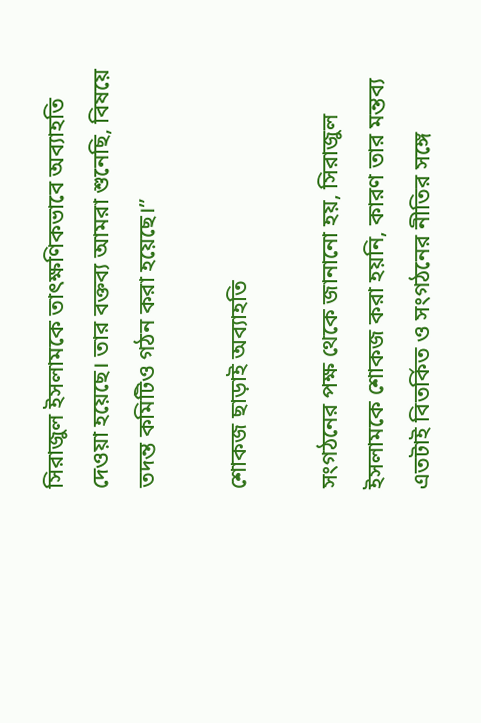সিরাজুল ইসলামকে তাৎক্ষণিকভাবে অব্যাহতি দেওয়া হয়েছে। তার বক্তব্য আমরা শুনেছি, বিষয়ে তদন্ত কমিটিও গঠন করা হয়েছে।”

শোকজ ছাড়াই অব্যাহতি

সংগঠনের পক্ষ থেকে জানানো হয়, সিরাজুল ইসলামকে শোকজ করা হয়নি, কারণ তার মন্তব্য এতটাই বিতর্কিত ও সংগঠনের নীতির সঙ্গে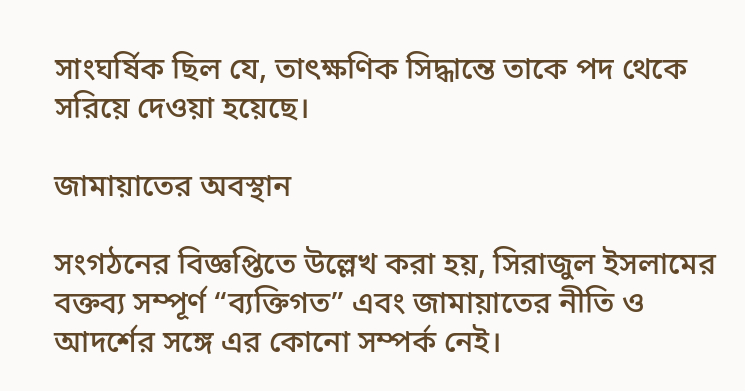সাংঘর্ষিক ছিল যে, তাৎক্ষণিক সিদ্ধান্তে তাকে পদ থেকে সরিয়ে দেওয়া হয়েছে।

জামায়াতের অবস্থান

সংগঠনের বিজ্ঞপ্তিতে উল্লেখ করা হয়, সিরাজুল ইসলামের বক্তব্য সম্পূর্ণ “ব্যক্তিগত” এবং জামায়াতের নীতি ও আদর্শের সঙ্গে এর কোনো সম্পর্ক নেই।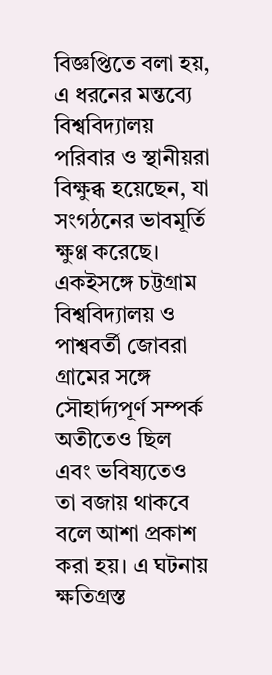বিজ্ঞপ্তিতে বলা হয়, এ ধরনের মন্তব্যে বিশ্ববিদ্যালয় পরিবার ও স্থানীয়রা বিক্ষুব্ধ হয়েছেন, যা সংগঠনের ভাবমূর্তি ক্ষুণ্ণ করেছে। একইসঙ্গে চট্টগ্রাম বিশ্ববিদ্যালয় ও পাশ্ববর্তী জোবরা গ্রামের সঙ্গে সৌহার্দ্যপূর্ণ সম্পর্ক অতীতেও ছিল এবং ভবিষ্যতেও তা বজায় থাকবে বলে আশা প্রকাশ করা হয়। এ ঘটনায় ক্ষতিগ্রস্ত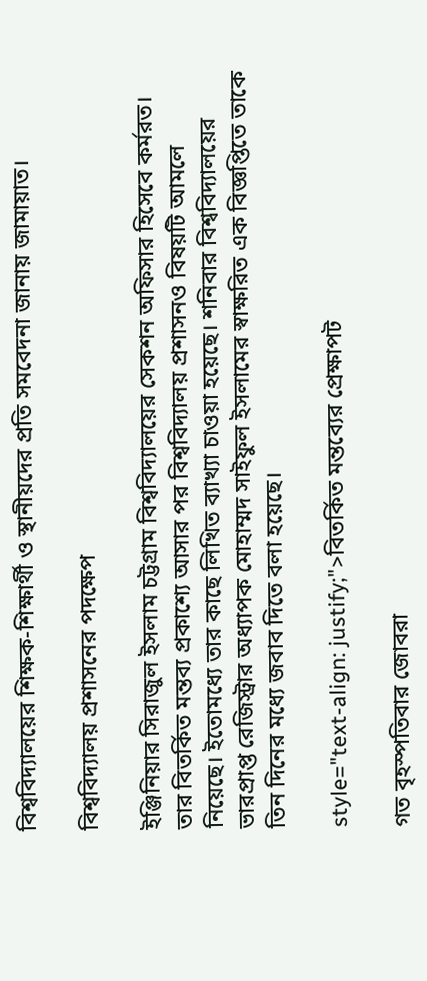বিশ্ববিদ্যালয়ের শিক্ষক-শিক্ষার্থী ও স্থানীয়দের প্রতি সমবেদনা জানায় জামায়াত।

বিশ্ববিদ্যালয় প্রশাসনের পদক্ষেপ

ইঞ্জিনিয়ার সিরাজুল ইসলাম চট্টগ্রাম বিশ্ববিদ্যালয়ের সেকশন অফিসার হিসেবে কর্মরত। তার বিতর্কিত মন্তব্য প্রকাশ্যে আসার পর বিশ্ববিদ্যালয় প্রশাসনও বিষয়টি আমলে নিয়েছে। ইতোমধ্যে তার কাছে লিখিত ব্যাখ্যা চাওয়া হয়েছে। শনিবার বিশ্ববিদ্যালয়ের ভারপ্রাপ্ত রেজিস্ট্রার অধ্যাপক মোহাম্মদ সাইফুল ইসলামের স্বাক্ষরিত এক বিজ্ঞপ্তিতে তাকে তিন দিনের মধ্যে জবাব দিতে বলা হয়েছে।

style="text-align: justify;">বিতর্কিত মন্তব্যের প্রেক্ষাপট

গত বৃহস্পতিবার জোবরা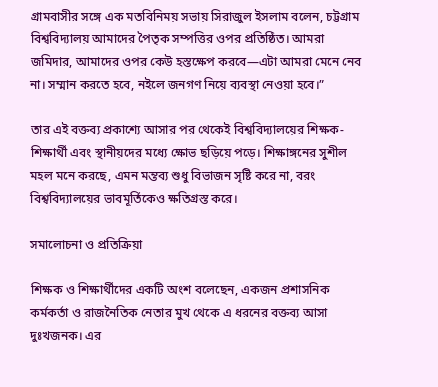গ্রামবাসীর সঙ্গে এক মতবিনিময় সভায় সিরাজুল ইসলাম বলেন, চট্টগ্রাম বিশ্ববিদ্যালয় আমাদের পৈতৃক সম্পত্তির ওপর প্রতিষ্ঠিত। আমরা জমিদার, আমাদের ওপর কেউ হস্তক্ষেপ করবে—এটা আমরা মেনে নেব না। সম্মান করতে হবে, নইলে জনগণ নিয়ে ব্যবস্থা নেওয়া হবে।”

তার এই বক্তব্য প্রকাশ্যে আসার পর থেকেই বিশ্ববিদ্যালয়ের শিক্ষক-শিক্ষার্থী এবং স্থানীয়দের মধ্যে ক্ষোভ ছড়িয়ে পড়ে। শিক্ষাঙ্গনের সুশীল মহল মনে করছে, এমন মন্তব্য শুধু বিভাজন সৃষ্টি করে না, বরং বিশ্ববিদ্যালয়ের ভাবমূর্তিকেও ক্ষতিগ্রস্ত করে।

সমালোচনা ও প্রতিক্রিয়া

শিক্ষক ও শিক্ষার্থীদের একটি অংশ বলেছেন, একজন প্রশাসনিক কর্মকর্তা ও রাজনৈতিক নেতার মুখ থেকে এ ধরনের বক্তব্য আসা দুঃখজনক। এর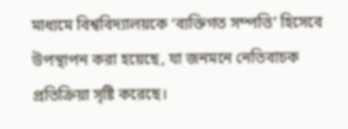মাধ্যমে বিশ্ববিদ্যালয়কে ‘ব্যক্তিগত সম্পত্তি’ হিসেবে উপস্থাপন করা হয়েছে, যা জনমনে নেতিবাচক প্রতিক্রিয়া সৃষ্টি করেছে।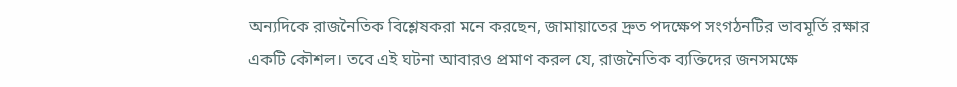অন্যদিকে রাজনৈতিক বিশ্লেষকরা মনে করছেন, জামায়াতের দ্রুত পদক্ষেপ সংগঠনটির ভাবমূর্তি রক্ষার একটি কৌশল। তবে এই ঘটনা আবারও প্রমাণ করল যে, রাজনৈতিক ব্যক্তিদের জনসমক্ষে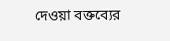দেওয়া বক্তব্যের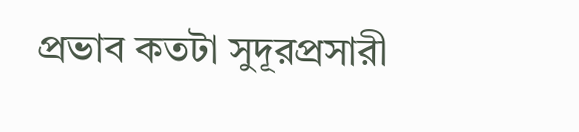প্রভাব কতটা সুদূরপ্রসারী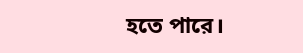হতে পারে।